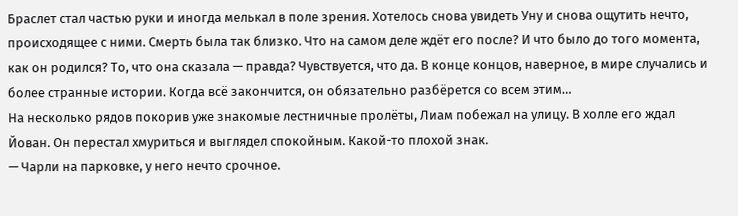Браслет стал частью руки и иногда мелькал в поле зрения. Хотелось снова увидеть Уну и снова ощутить нечто, происходящее с ними. Смерть была так близко. Что на самом деле ждёт его после? И что было до того момента, как он родился? То, что она сказала — правда? Чувствуется, что да. В конце концов, наверное, в мире случались и более странные истории. Когда всё закончится, он обязательно разбёрется со всем этим…
На несколько рядов покорив уже знакомые лестничные пролёты, Лиам побежал на улицу. В холле его ждал Йован. Он перестал хмуриться и выглядел спокойным. Какой-то плохой знак.
— Чарли на парковке, у него нечто срочное.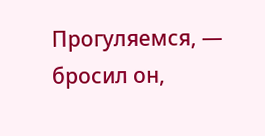Прогуляемся, — бросил он,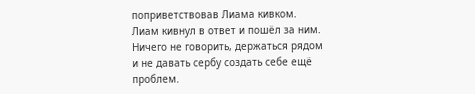поприветствовав Лиама кивком.
Лиам кивнул в ответ и пошёл за ним. Ничего не говорить, держаться рядом и не давать сербу создать себе ещё проблем.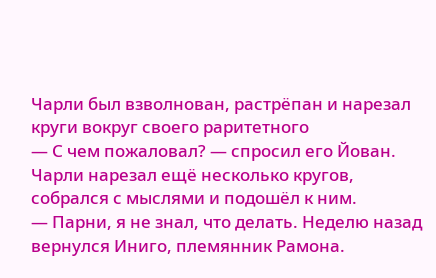Чарли был взволнован, растрёпан и нарезал круги вокруг своего раритетного
— С чем пожаловал? — спросил его Йован.
Чарли нарезал ещё несколько кругов, собрался с мыслями и подошёл к ним.
— Парни, я не знал, что делать. Неделю назад вернулся Иниго, племянник Рамона.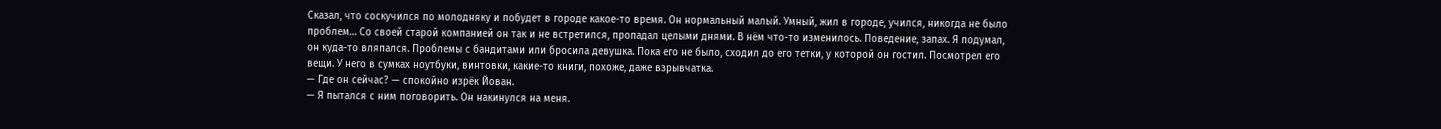Сказал, что соскучился по молодняку и побудет в городе какое-то время. Он нормальный малый. Умный, жил в городе, учился, никогда не было проблем… Со своей старой компанией он так и не встретился, пропадал целыми днями. В нём что-то изменилось. Поведение, запах. Я подумал, он куда-то вляпался. Проблемы с бандитами или бросила девушка. Пока его не было, сходил до его тетки, у которой он гостил. Посмотрел его вещи. У него в сумках ноутбуки, винтовки, какие-то книги, похоже, даже взрывчатка.
— Где он сейчас? — спокойно изрёк Йован.
— Я пытался с ним поговорить. Он накинулся на меня.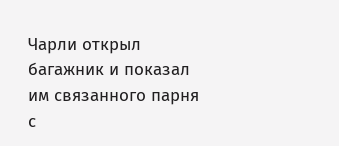Чарли открыл багажник и показал им связанного парня с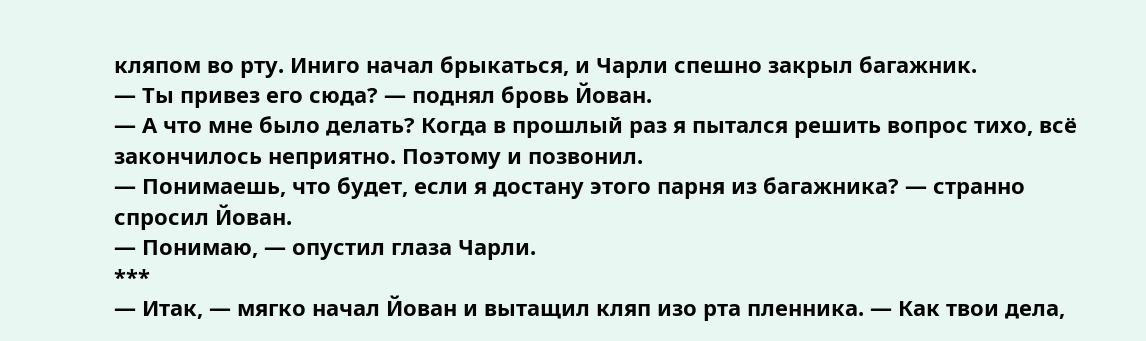кляпом во рту. Иниго начал брыкаться, и Чарли спешно закрыл багажник.
— Ты привез его сюда? — поднял бровь Йован.
— А что мне было делать? Когда в прошлый раз я пытался решить вопрос тихо, всё закончилось неприятно. Поэтому и позвонил.
— Понимаешь, что будет, если я достану этого парня из багажника? — странно спросил Йован.
— Понимаю, — опустил глаза Чарли.
***
— Итак, — мягко начал Йован и вытащил кляп изо рта пленника. — Как твои дела,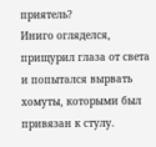приятель?
Иниго огляделся, прищурил глаза от света и попытался вырвать хомуты, которыми был привязан к стулу.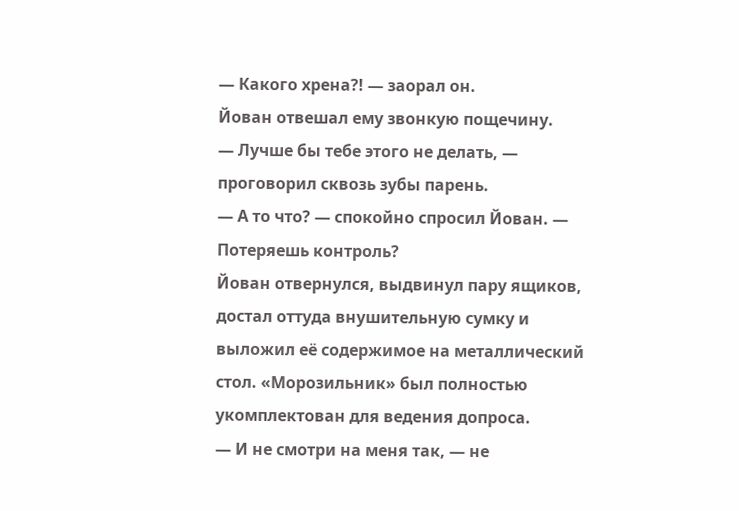— Какого хрена?! — заорал он.
Йован отвешал ему звонкую пощечину.
— Лучше бы тебе этого не делать, — проговорил сквозь зубы парень.
— А то что? — спокойно спросил Йован. — Потеряешь контроль?
Йован отвернулся, выдвинул пару ящиков, достал оттуда внушительную сумку и выложил её содержимое на металлический стол. «Морозильник» был полностью укомплектован для ведения допроса.
— И не смотри на меня так, — не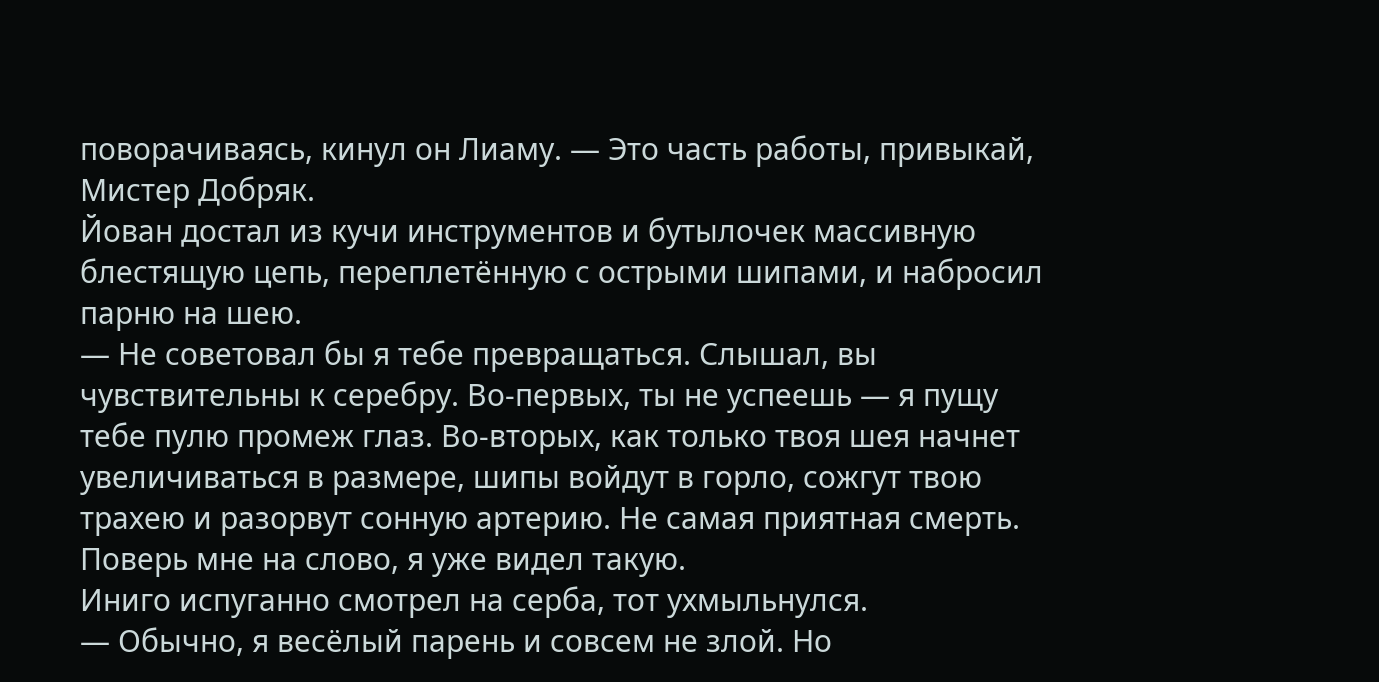поворачиваясь, кинул он Лиаму. — Это часть работы, привыкай, Мистер Добряк.
Йован достал из кучи инструментов и бутылочек массивную блестящую цепь, переплетённую с острыми шипами, и набросил парню на шею.
— Не советовал бы я тебе превращаться. Слышал, вы чувствительны к серебру. Во-первых, ты не успеешь — я пущу тебе пулю промеж глаз. Во-вторых, как только твоя шея начнет увеличиваться в размере, шипы войдут в горло, сожгут твою трахею и разорвут сонную артерию. Не самая приятная смерть. Поверь мне на слово, я уже видел такую.
Иниго испуганно смотрел на серба, тот ухмыльнулся.
— Обычно, я весёлый парень и совсем не злой. Но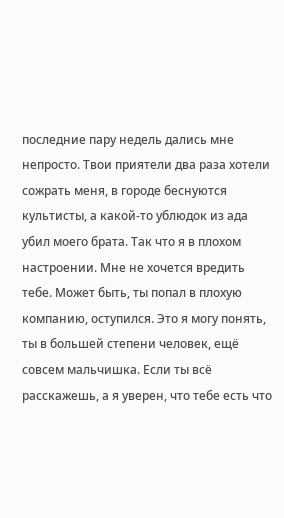последние пару недель дались мне непросто. Твои приятели два раза хотели сожрать меня, в городе беснуются культисты, а какой-то ублюдок из ада убил моего брата. Так что я в плохом настроении. Мне не хочется вредить тебе. Может быть, ты попал в плохую компанию, оступился. Это я могу понять, ты в большей степени человек, ещё совсем мальчишка. Если ты всё расскажешь, а я уверен, что тебе есть что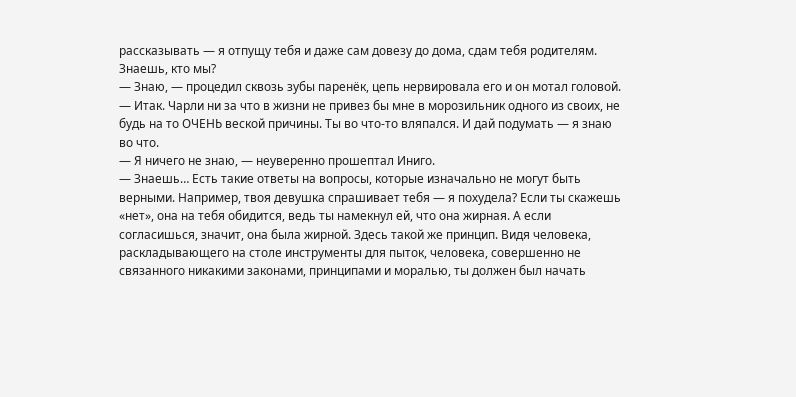рассказывать — я отпущу тебя и даже сам довезу до дома, сдам тебя родителям. Знаешь, кто мы?
— Знаю, — процедил сквозь зубы паренёк, цепь нервировала его и он мотал головой.
— Итак. Чарли ни за что в жизни не привез бы мне в морозильник одного из своих, не будь на то ОЧЕНЬ веской причины. Ты во что-то вляпался. И дай подумать — я знаю во что.
— Я ничего не знаю, — неуверенно прошептал Иниго.
— Знаешь… Есть такие ответы на вопросы, которые изначально не могут быть верными. Например, твоя девушка спрашивает тебя — я похудела? Если ты скажешь «нет», она на тебя обидится, ведь ты намекнул ей, что она жирная. А если согласишься, значит, она была жирной. Здесь такой же принцип. Видя человека, раскладывающего на столе инструменты для пыток, человека, совершенно не связанного никакими законами, принципами и моралью, ты должен был начать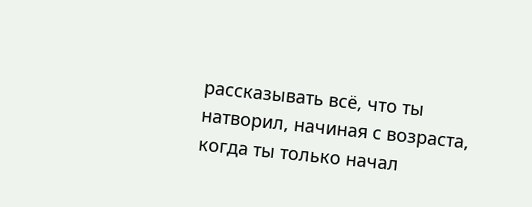рассказывать всё, что ты натворил, начиная с возраста, когда ты только начал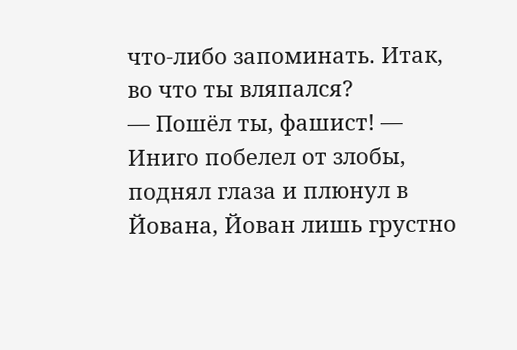что-либо запоминать. Итак, во что ты вляпался?
— Пошёл ты, фашист! — Иниго побелел от злобы, поднял глаза и плюнул в Йована, Йован лишь грустно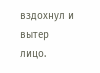вздохнул и вытер лицо.